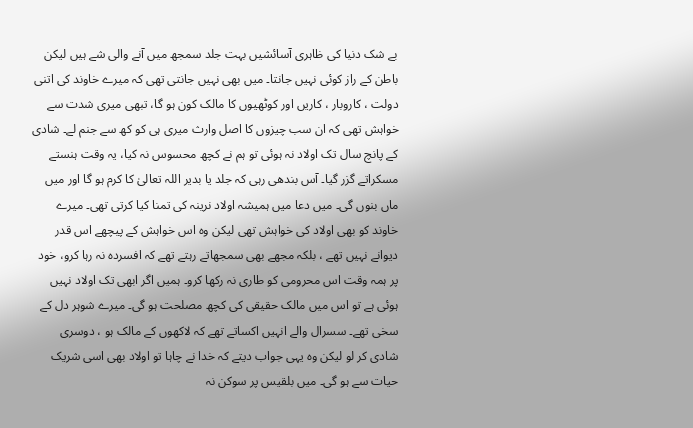بے شک دنیا کی ظاہری آسائشیں بہت جلد سمجھ میں آنے والی شے ہیں لیکن باطن کے راز کوئی نہیں جانتا۔ میں بھی نہیں جانتی تھی کہ میرے خاوند کی اتنی دولت ، کاروبار ، کاریں اور کوٹھیوں کا مالک کون ہو گا، تبھی میری شدت سے خواہش تھی کہ ان سب چیزوں کا اصل وارث میری ہی کو کھ سے جنم لے۔ شادی کے پانچ سال تک اولاد نہ ہوئی تو ہم نے کچھ محسوس نہ کیا، یہ وقت ہنستے مسکراتے گزر گیا۔ آس بندھی رہی کہ جلد یا بدیر اللہ تعالیٰ کا کرم ہو گا اور میں ماں بنوں گی۔ میں دعا میں ہمیشہ اولاد نرینہ کی تمنا کیا کرتی تھی۔ میرے خاوند کو بھی اولاد کی خواہش تھی لیکن وہ اس خواہش کے پیچھے اس قدر دیوانے نہیں تھے ، بلکہ مجھے بھی سمجھاتے رہتے تھے کہ افسردہ نہ رہا کرو، خود پر ہمہ وقت اس محرومی کو طاری نہ رکھا کرو۔ ہمیں اگر ابھی تک اولاد نہیں ہوئی ہے تو اس میں مالک حقیقی کی کچھ مصلحت ہو گی۔ میرے شوہر دل کے سخی تھے۔ سسرال والے انہیں اکساتے تھے کہ لاکھوں کے مالک ہو ، دوسری شادی کر لو لیکن وہ یہی جواب دیتے کہ خدا نے چاہا تو اولاد بھی اسی شریک حیات سے ہو گی۔ میں بلقیس پر سوکن نہ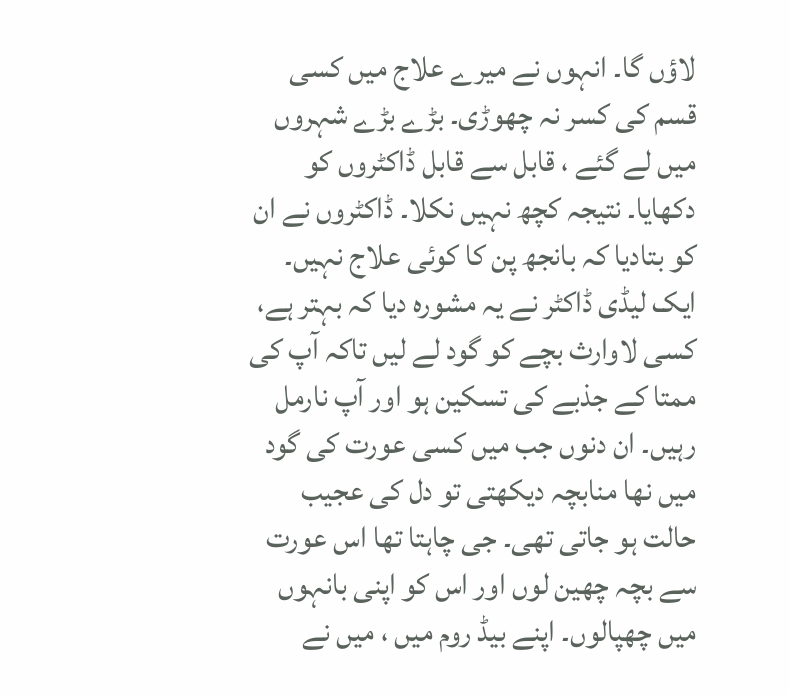لاؤں گا۔ انہوں نے میرے علاج میں کسی قسم کی کسر نہ چھوڑی۔ بڑے بڑے شہروں میں لے گئے ، قابل سے قابل ڈاکٹروں کو دکھایا۔ نتیجہ کچھ نہیں نکلا۔ ڈاکٹروں نے ان کو بتادیا کہ بانجھ پن کا کوئی علاج نہیں۔ ایک لیڈی ڈاکٹر نے یہ مشورہ دیا کہ بہتر ہے، کسی لاوارث بچے کو گود لے لیں تاکہ آپ کی ممتا کے جذبے کی تسکین ہو اور آپ نارمل رہیں۔ ان دنوں جب میں کسی عورت کی گود میں نھا منابچہ دیکھتی تو دل کی عجیب حالت ہو جاتی تھی۔ جی چاہتا تھا اس عورت سے بچہ چھین لوں اور اس کو اپنی بانہوں میں چھپالوں۔ اپنے بیڈ روم میں ، میں نے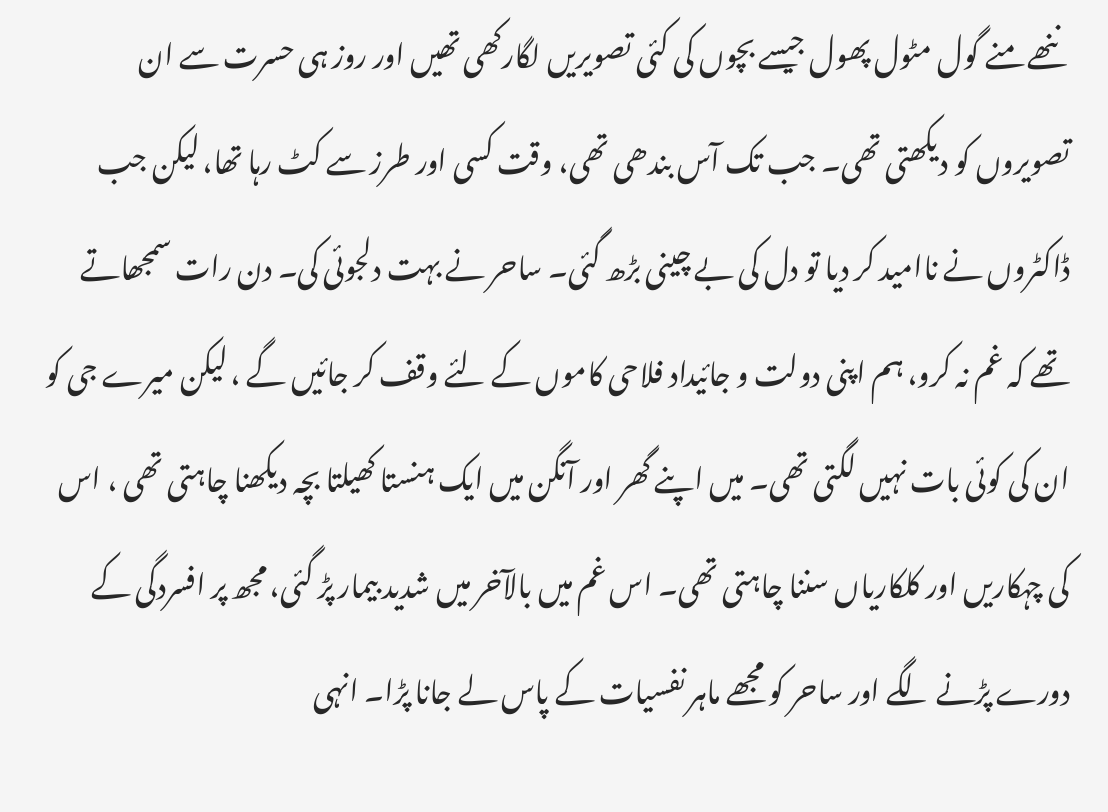ننھے منے گول مٹول پھول جیسے بچوں کی کئی تصویریں لگارکھی تھیں اور روز ہی حسرت سے ان تصویروں کو دیکھتی تھی۔ جب تک آس بندھی تھی، وقت کسی اور طرز سے کٹ رہا تھا، لیکن جب ڈاکٹروں نے ناامید کر دیا تو دل کی بے چینی بڑھ گئی۔ ساحر نے بہت دلجوئی کی۔ دن رات سمجھاتے تھے کہ غم نہ کرو، ہم اپنی دولت و جائیداد فلاحی کاموں کے لئے وقف کر جائیں گے ، لیکن میرے جی کو ان کی کوئی بات نہیں لگتی تھی۔ میں اپنے گھر اور آنگن میں ایک ہنستا کھیلتا بچہ دیکھنا چاہتی تھی ، اس کی چہکاریں اور کلکاریاں سننا چاہتی تھی۔ اس غم میں بالآخر میں شدید بیمار پڑ گئی، مجھ پر افسردگی کے دورے پڑنے لگے اور ساحر کو مجھے ماہر نفسیات کے پاس لے جانا پڑا۔ انہی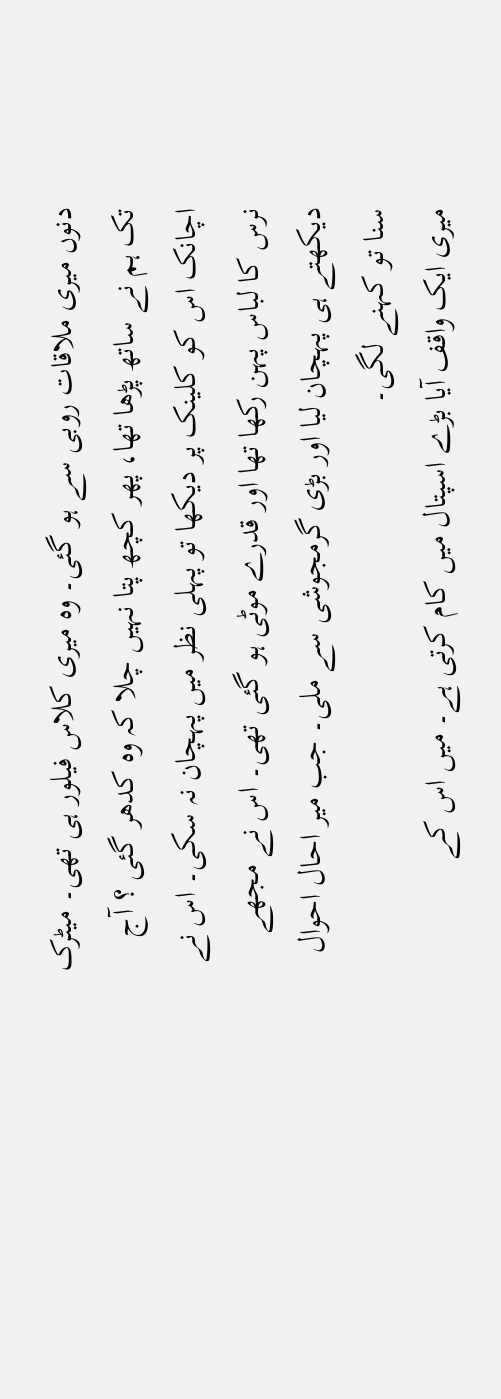دنوں میری ملاقات روبی سے ہو گئی۔ وہ میری کلاس فیلور ہی تھی۔ میٹرک تک ہم نے ساتھ پڑھا تھا، پھر کچھ پتا نہیں چلا کہ وہ کدھر گئی ؟ آج اچانک اس کو کلینک پر دیکھا تو پہلی نظر میں پہچان نہ سکی۔ اس نے نرس کا لباس پہن رکھا تھا اور قدرے موٹی ہو گئی تھی۔ اس نے مجھے دیکھتے ہی پہچان لیا اور بڑی گرمجوشی سے ملی۔ جب میر احال احوال سنا تو کہنے لگی۔
میری ایک واقف آیا بڑے اسپتال میں کام کرتی ہے۔ میں اس کے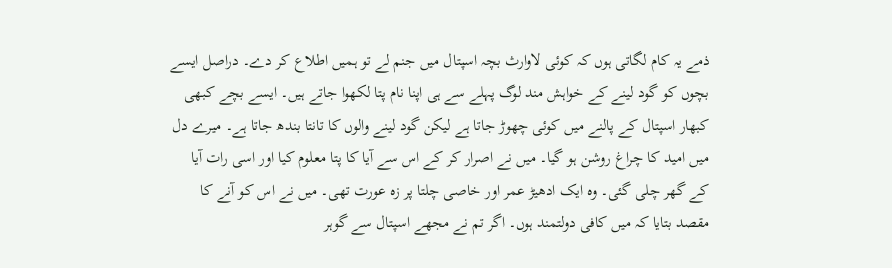ذمے یہ کام لگاتی ہوں کہ کوئی لاوارث بچہ اسپتال میں جنم لے تو ہمیں اطلاع کر دے۔ دراصل ایسے بچوں کو گود لینے کے خواہش مند لوگ پہلے سے ہی اپنا نام پتا لکھوا جاتے ہیں۔ ایسے بچے کبھی کبھار اسپتال کے پالنے میں کوئی چھوڑ جاتا ہے لیکن گود لینے والوں کا تانتا بندھ جاتا ہے۔ میرے دل میں امید کا چراغ روشن ہو گیا۔ میں نے اصرار کر کے اس سے آیا کا پتا معلوم کیا اور اسی رات آیا کے گھر چلی گئی۔ وہ ایک ادھیڑ عمر اور خاصی چلتا پر زہ عورت تھی۔ میں نے اس کو آنے کا مقصد بتایا کہ میں کافی دولتمند ہوں۔ اگر تم نے مجھے اسپتال سے گوہر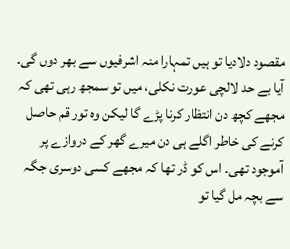مقصود دلادیا تو ہیں تمہارا منہ اشرفیوں سے بھر دوں گی۔ آیا بے حد لالچی عورت نکلی، میں تو سمجھ رہی تھی کہ مجھے کچھ دن انتظار کرنا پڑے گا لیکن وہ تور قم حاصل کرنے کی خاطر اگلے ہی دن میرے گھر کے دروازے پر آموجود تھی۔ اس کو ڈر تھا کہ مجھے کسی دوسری جگہ سے بچہ مل گیا تو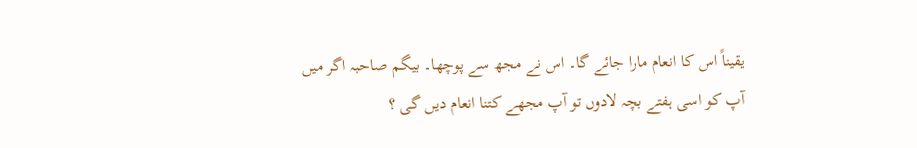یقیناً اس کا انعام مارا جائے گا۔ اس نے مجھ سے پوچھا۔ بیگم صاحبہ اگر میں آپ کو اسی ہفتے بچہ لادوں تو آپ مجھے کتنا انعام دیں گی ؟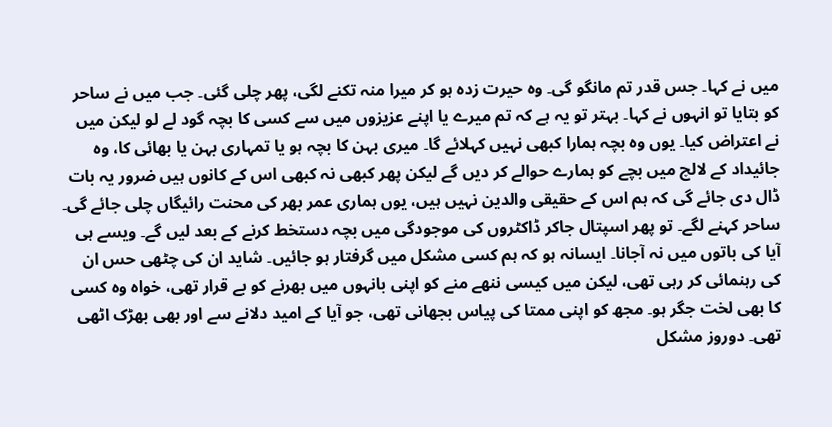میں نے کہا۔ جس قدر تم مانگو گی۔ وہ حیرت زدہ ہو کر میرا منہ تکنے لگی، پھر چلی گئی۔ جب میں نے ساحر کو بتایا تو انہوں نے کہا۔ بہتر تو یہ ہے کہ تم میرے یا اپنے عزیزوں میں سے کسی کا بچہ گود لے لو لیکن میں نے اعتراض کیا۔ یوں وہ بچہ ہمارا کبھی نہیں کہلائے گا۔ میری بہن کا بچہ ہو یا تمہاری بہن یا بھائی کا، وہ جائیداد کے لالچ میں بچے کو ہمارے حوالے کر دیں گے لیکن پھر کبھی نہ کبھی اس کے کانوں ہیں ضرور یہ بات ڈال دی جائے گی کہ ہم اس کے حقیقی والدین نہیں ہیں، یوں ہماری عمر بھر کی محنت رائیگاں چلی جائے گی۔ ساحر کہنے لگے۔ تو پھر اسپتال جاکر ڈاکٹروں کی موجودگی میں بچہ دستخط کرنے کے بعد لیں گے۔ ویسے ہی آیا کی باتوں میں نہ آجانا۔ ایسانہ ہو کہ ہم کسی مشکل میں گرفتار ہو جائیں۔ شاید ان کی چٹھی حس ان کی رہنمائی کر رہی تھی، لیکن میں کیسی ننھے منے کو اپنی بانہوں میں بھرنے کو بے قرار تھی، خواہ وہ کسی کا بھی لخت جگر ہو۔ مجھ کو اپنی ممتا کی پیاس بجھانی تھی، جو آیا کے امید دلانے سے اور بھی بھڑک اٹھی تھی۔ دوروز مشکل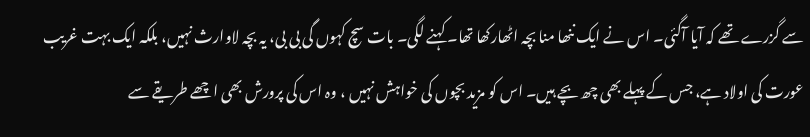سے گزرے تھے کہ آیا آگئی۔ اس نے ایک ننھا منا بچہ اٹھارکھا تھا۔ کہنے لگی۔ بات سچ کہوں گی بی بی، یہ بچہ لاوارث نہیں، بلکہ ایک بہت غریب عورت کی اولاد ہے، جس کے پہلے بھی چھ بچے ہیں۔ اس کو مزید بچوں کی خواہش نہیں ، وہ اس کی پرورش بھی اچھے طریقے سے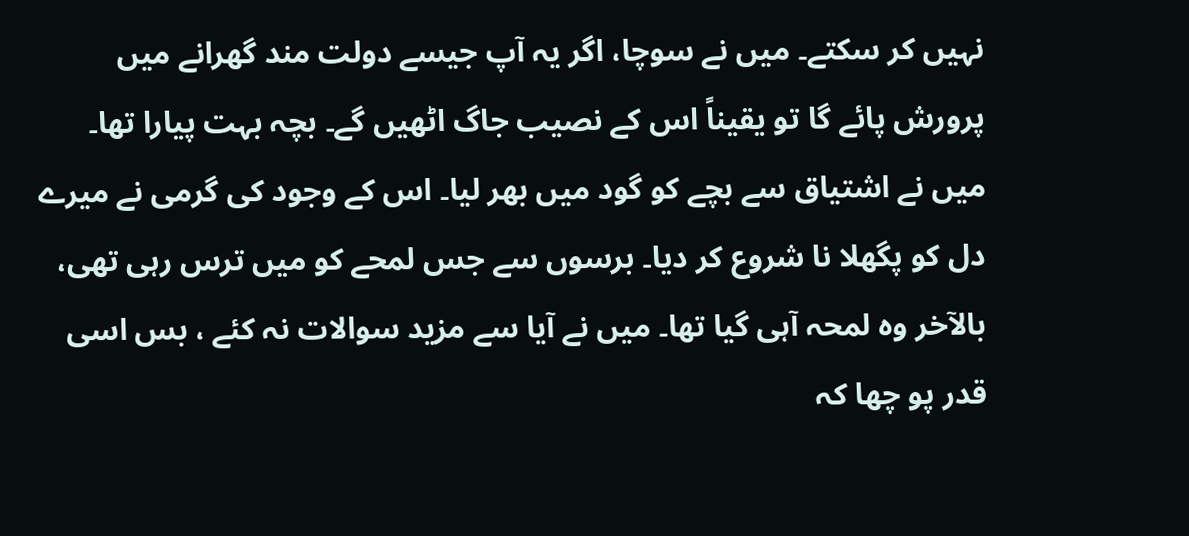نہیں کر سکتے۔ میں نے سوچا، اگر یہ آپ جیسے دولت مند گھرانے میں پرورش پائے گا تو یقیناً اس کے نصیب جاگ اٹھیں گے۔ بچہ بہت پیارا تھا۔ میں نے اشتیاق سے بچے کو گود میں بھر لیا۔ اس کے وجود کی گرمی نے میرے دل کو پگھلا نا شروع کر دیا۔ برسوں سے جس لمحے کو میں ترس رہی تھی، بالآخر وہ لمحہ آہی گیا تھا۔ میں نے آیا سے مزید سوالات نہ کئے ، بس اسی قدر پو چھا کہ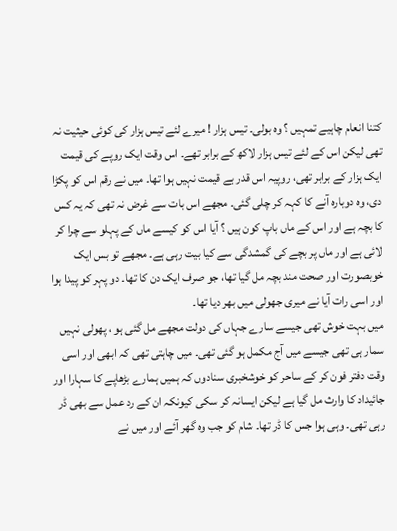کتنا انعام چاہیے تمہیں ؟ وہ بولی۔ تیس ہزار ! میرے لئے تیس ہزار کی کوئی حیثیت نہ تھی لیکن اس کے لئے تیس ہزار لاکھ کے برابر تھے۔ اس وقت ایک روپے کی قیمت ایک ہزار کے برابر تھی، روپیہ اس قدر بے قیمت نہیں ہوا تھا۔ میں نے رقم اس کو پکڑا دی، وہ دوبارہ آنے کا کہہ کر چلی گئی۔ مجھے اس بات سے غرض نہ تھی کہ یہ کس کا بچہ ہے اور اس کے ماں باپ کون ہیں ؟ آیا اس کو کیسے ماں کے پہلو سے چرا کر لائی ہے اور ماں پر بچے کی گمشدگی سے کیا بیت رہی ہے۔ مجھے تو بس ایک خوبصورت اور صحت مند بچہ مل گیا تھا، جو صرف ایک دن کا تھا۔ دو پہر کو پیدا ہوا اور اسی رات آیا نے میری جھولی میں بھر دیا تھا۔
میں بہت خوش تھی جیسے سارے جہاں کی دولت مجھے مل گئی ہو ، پھولی نہیں سمار ہی تھی جیسے میں آج مکمل ہو گئی تھی۔ میں چاہتی تھی کہ ابھی اور اسی وقت دفتر فون کر کے ساحر کو خوشخبری سنادوں کہ ہمیں ہمارے بڑھاپے کا سہارا اور جائیداد کا وارث مل گیا ہے لیکن ایسانہ کر سکی کیونکہ ان کے رد عمل سے بھی ڈر رہی تھی۔ وہی ہوا جس کا ڈر تھا۔ شام کو جب وہ گھر آئے اور میں نے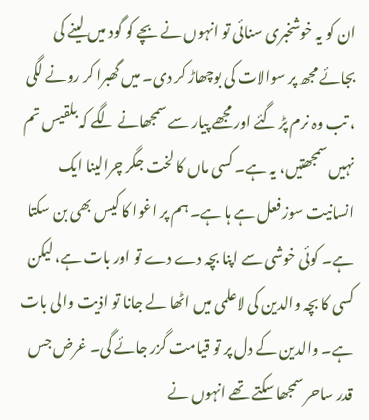ان کو یہ خوشخبری سنائی تو انہوں نے بچے کو گود میں لینے کی بجائے مجھ پر سوالات کی بوچھاڑ کر دی۔ میں گھبرا کر رونے لگی ، تب وہ نرم پڑ گئے اور مجھے پیار سے سمجھانے لگے کہ بلقیس تم نہیں سمجھتیں، یہ ہے۔ کسی ماں کا لخت جگر چرالینا ایک انسانیت سوز فعل ہے ہا ہے۔ ہم پر اغوا کا کیس بھی بن سکتا ہے۔ کوئی خوشی سے اپنا بچہ دے دے تو اور بات ہے، لیکن کسی کا بچہ والدین کی لاعلمی میں اٹھا لے جانا تو اذیت والی بات ہے۔ والدین کے دل پر تو قیامت گزر جائے گی۔ غرض جس قدر ساحر سمجھا سکتے تھے انہوں نے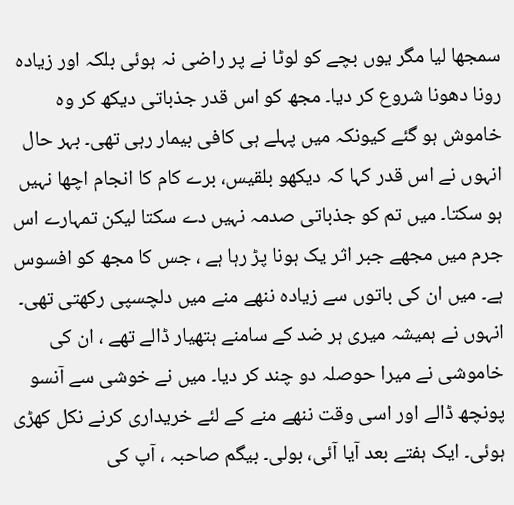سمجھا لیا مگر یوں بچے کو لوٹا نے پر راضی نہ ہوئی بلکہ اور زیادہ رونا دھونا شروع کر دیا۔ مجھ کو اس قدر جذباتی دیکھ کر وہ خاموش ہو گئے کیونکہ میں پہلے ہی کافی بیمار رہی تھی۔ بہر حال انہوں نے اس قدر کہا کہ دیکھو بلقیس، برے کام کا انجام اچھا نہیں ہو سکتا۔ میں تم کو جذباتی صدمہ نہیں دے سکتا لیکن تمہارے اس جرم میں مجھے جبر اثر یک ہونا پڑ رہا ہے ، جس کا مجھ کو افسوس ہے۔ میں ان کی باتوں سے زیادہ ننھے منے میں دلچسپی رکھتی تھی۔ انہوں نے ہمیشہ میری ہر ضد کے سامنے ہتھیار ڈالے تھے ، ان کی خاموشی نے میرا حوصلہ دو چند کر دیا۔ میں نے خوشی سے آنسو پونچھ ڈالے اور اسی وقت ننھے منے کے لئے خریداری کرنے نکل کھڑی ہوئی۔ ایک ہفتے بعد آیا آئی، بولی۔ بیگم صاحبہ ، آپ کی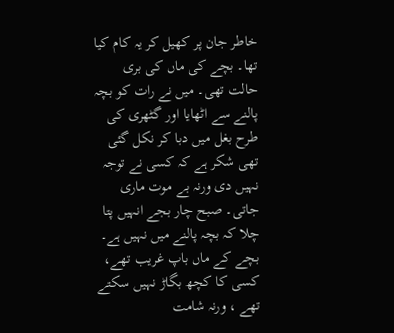خاطر جان پر کھیل کر یہ کام کیا تھا۔ بچے کی ماں کی بری حالت تھی۔ میں نے رات کو بچہ پالنے سے اٹھایا اور گٹھری کی طرح بغل میں دبا کر نکل گئی تھی شکر ہے کہ کسی نے توجہ نہیں دی ورنہ بے موت ماری جاتی۔ صبح چار بجے انہیں پتا چلا کہ بچہ پالنے میں نہیں ہے۔ بچے کے ماں باپ غریب تھے، کسی کا کچھ بگاڑ نہیں سکتے تھے ، ورنہ شامت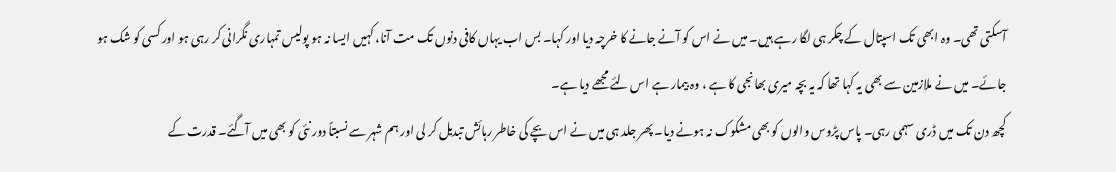آسکتی تھی۔ وہ ابھی تک اسپتال کے چکر ہی لگا رہے ہیں۔ میں نے اس کو آنے جانے کا خرچہ دیا اور کہا۔ بس اب یہاں کافی دنوں تک مت آنا، کہیں ایسا نہ ہو پولیس تمہاری نگرانی کر رہی ہو اور کسی کو شک ہو جائے۔ میں نے ملازمین سے بھی یہ کہا تھا کہ یہ بچہ میری بھانجی کا ہے ، وہ بیمار ہے اس لئے مجھے دیا ہے۔
کچھ دن تک میں ڈری سہمی رہی۔ پاس پڑوس والوں کو بھی مشکوک نہ ہونے دیا۔ پھر جلد ہی میں نے اس بچے کی خاطر رہائش تبدیل کر لی اور ہم شہر سے نسبتاً دور نئی کو بھی میں آگئے۔ قدرت کے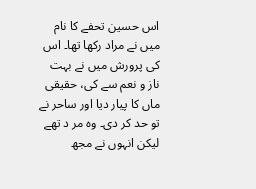اس حسین تحفے کا نام میں نے مراد رکھا تھا۔ اس کی پرورش میں نے بہت ناز و نعم سے کی، حقیقی ماں کا پیار دیا اور ساحر نے تو حد کر دی۔ وہ مر د تھے لیکن انہوں نے مجھ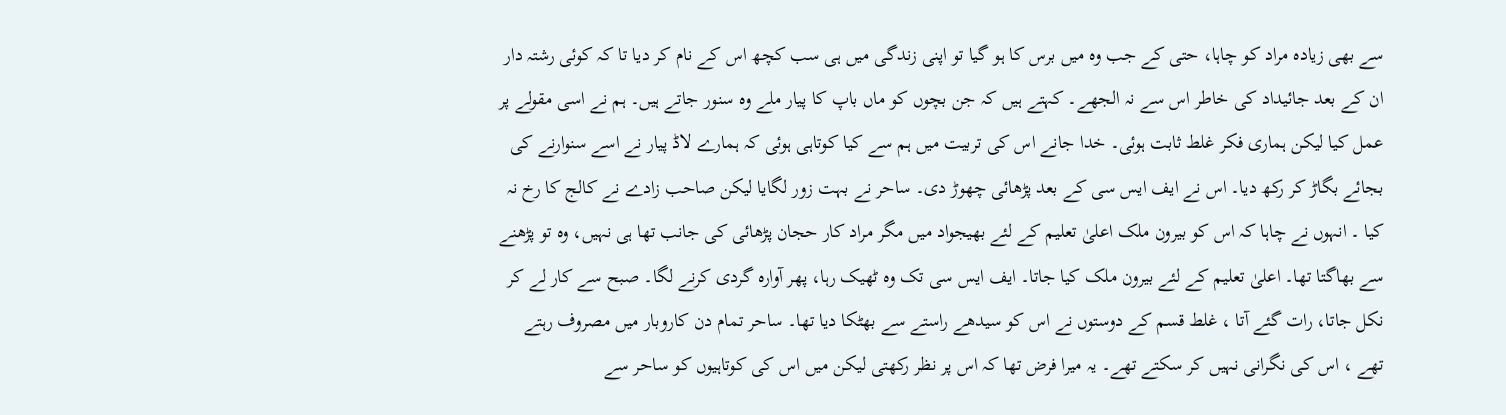سے بھی زیادہ مراد کو چاہا، حتی کے جب وہ میں برس کا ہو گیا تو اپنی زندگی میں ہی سب کچھ اس کے نام کر دیا تا کہ کوئی رشتہ دار ان کے بعد جائیداد کی خاطر اس سے نہ الجھے۔ کہتے ہیں کہ جن بچوں کو ماں باپ کا پیار ملے وہ سنور جاتے ہیں۔ ہم نے اسی مقولے پر عمل کیا لیکن ہماری فکر غلط ثابت ہوئی۔ خدا جانے اس کی تربیت میں ہم سے کیا کوتاہی ہوئی کہ ہمارے لاڈ پیار نے اسے سنوارنے کی بجائے بگاڑ کر رکھ دیا۔ اس نے ایف ایس سی کے بعد پڑھائی چھوڑ دی۔ ساحر نے بہت زور لگایا لیکن صاحب زادے نے کالج کا رخ نہ کیا ۔ انہوں نے چاہا کہ اس کو بیرون ملک اعلیٰ تعلیم کے لئے بھیجواد میں مگر مراد کار حجان پڑھائی کی جانب تھا ہی نہیں، وہ تو پڑھنے سے بھاگتا تھا۔ اعلیٰ تعلیم کے لئے بیرون ملک کیا جاتا۔ ایف ایس سی تک وہ ٹھیک رہا، پھر آوارہ گردی کرنے لگا۔ صبح سے کار لے کر نکل جاتا، رات گئے آتا ، غلط قسم کے دوستوں نے اس کو سیدھے راستے سے بھٹکا دیا تھا۔ ساحر تمام دن کاروبار میں مصروف رہتے تھے ، اس کی نگرانی نہیں کر سکتے تھے۔ یہ میرا فرض تھا کہ اس پر نظر رکھتی لیکن میں اس کی کوتاہیوں کو ساحر سے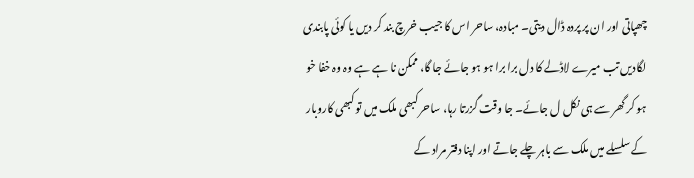چھپاتی اور ان پر پردہ ڈال دیتی۔ مبادہ، ساحر اس کا جیب خرچ بند کر دیں یا کوئی پابندی لگادیں تب میرے لاڈلے کا دل برا برا ہو ہو جائے جا گا، ممکن نا ہے ہے وہ وہ خفا خو ہو کر گھر سے ہی نکل ل جائے۔ جا وقت گزرتا رہا، ساحر کبھی ملک میں تو کبھی کاروبار کے سلسلے میں ملک سے باہر چلے جاتے اور اپنا دفتر مراد کے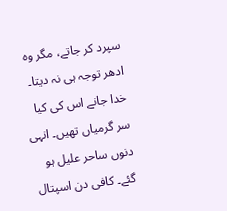سپرد کر جاتے، مگر وہ ادھر توجہ ہی نہ دیتا۔ خدا جانے اس کی کیا سر گرمیاں تھیں۔ انہی دنوں ساحر علیل ہو گئے۔ کافی دن اسپتال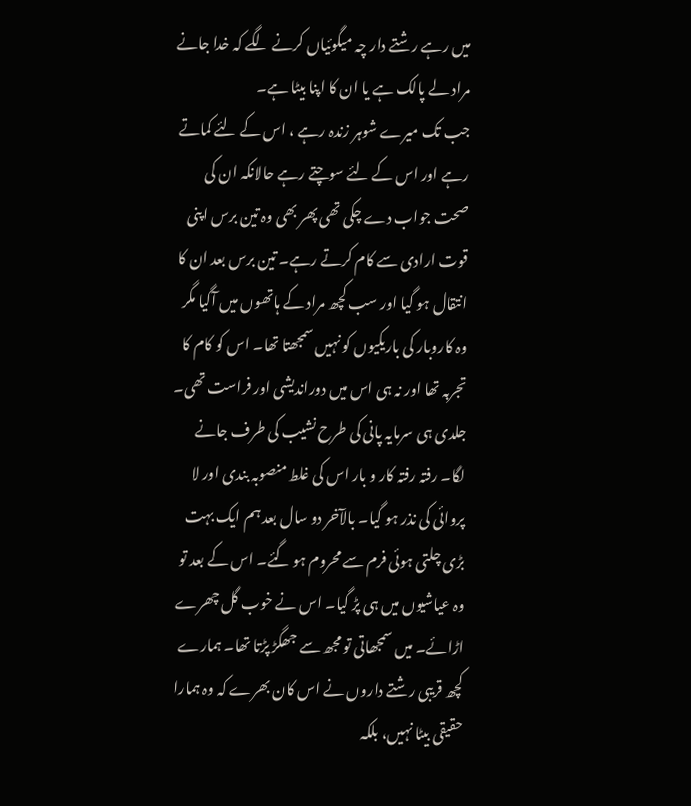میں رہے رشتے دار چہ میگوئیاں کرنے لگے کہ خدا جانے مراد لے پالک ہے یا ان کا اپنا بیٹا ہے۔
جب تک میرے شوہر زندہ رہے ، اس کے لئے کماتے رہے اور اس کے لئے سوچتے رہے حالانکہ ان کی صحت جواب دے چکی تھی پھر بھی وہ تین برس اپنی قوت ارادی سے کام کرتے رہے۔ تین برس بعد ان کا انتقال ہو گیا اور سب کچھ مراد کے ہاتھوں میں آگیا مگر وہ کاروبار کی باریکیوں کو نہیں سمجھتا تھا۔ اس کو کام کا تجربہ تھا اور نہ ہی اس میں دوراندیشی اور فراست تھی۔ جلدی ہی سرمایہ پانی کی طرح نشیب کی طرف جانے لگا۔ رفتہ رفتہ کار و بار اس کی غلط منصوبہ بندی اور لا پروائی کی نذر ہو گیا۔ بالآخر دو سال بعد ہم ایک بہت بڑی چلتی ہوئی فرم سے محروم ہو گئے۔ اس کے بعد تو وہ عیاشیوں میں ہی پڑ گیا۔ اس نے خوب گل چھرے اڑائے۔ میں سمجھاتی تو مجھ سے جھگڑ پڑتا تھا۔ ہمارے کچھ قریبی رشتے داروں نے اس کان بھرے کہ وہ ہمارا حقیقی بیٹا نہیں، بلکہ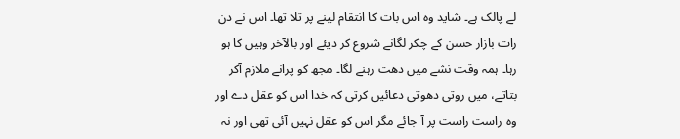لے پالک ہے۔ شاید وہ اس بات کا انتقام لینے پر تلا تھا۔ اس نے دن رات بازار حسن کے چکر لگانے شروع کر دیئے اور بالآخر وہیں کا ہو رہا۔ ہمہ وقت نشے میں دھت رہنے لگا۔ مجھ کو پرانے ملازم آکر بتاتے، میں روتی دھوتی دعائیں کرتی کہ خدا اس کو عقل دے اور وہ راست راست پر آ جائے مگر اس کو عقل نہیں آئی تھی اور نہ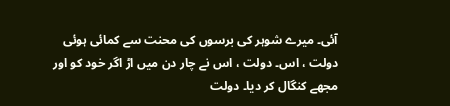آئی۔ میرے شوہر کی برسوں کی محنت سے کمائی ہوئی دولت ، اس۔ دولت ، اس نے چار دن میں اڑ اگر خود کو اور مجھے کنگال کر دیا۔ دولت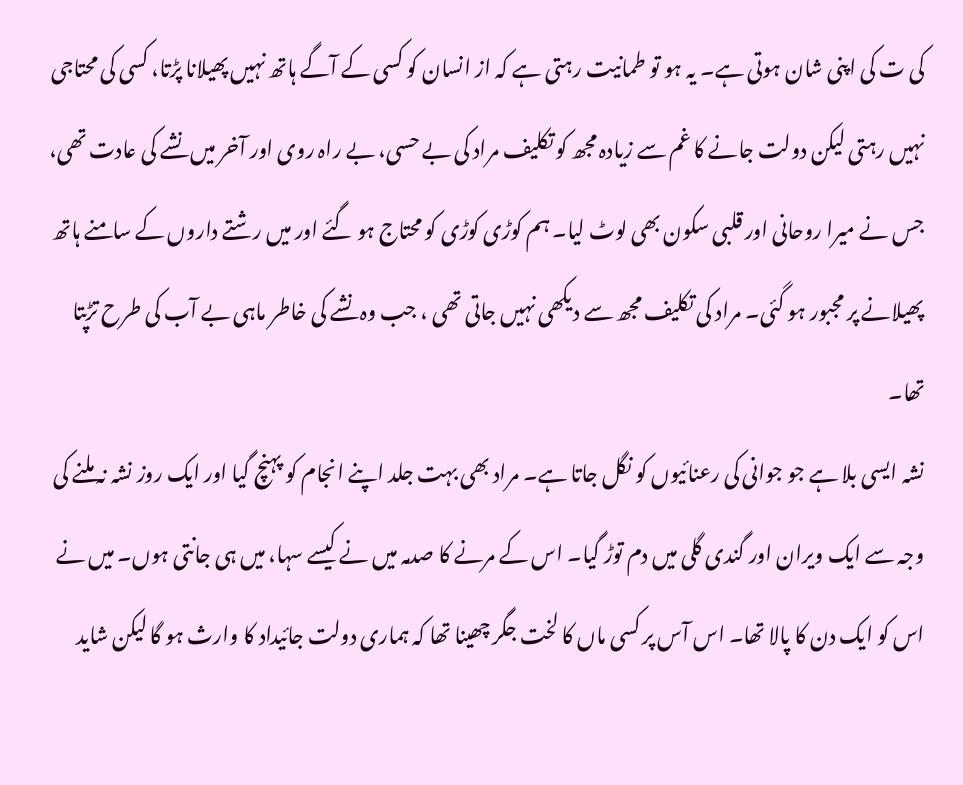کی ت کی اپنی شان ہوتی ہے۔ یہ ہو تو طمانیت رہتی ہے کہ از انسان کو کسی کے آگے ہاتھ نہیں پھیلانا پڑتا، کسی کی محتاجی نہیں رہتی لیکن دولت جانے کا غم سے زیادہ مجھ کو تکلیف مراد کی بے حسی، بے راہ روی اور آخر میں نشے کی عادت تھی، جس نے میرا روحانی اور قلبی سکون بھی لوٹ لیا۔ ہم کوڑی کوڑی کو محتاج ہو گئے اور میں رشتے داروں کے سامنے ہاتھ پھیلانے پر مجبور ہو گئی۔ مراد کی تکلیف مجھ سے دیکھی نہیں جاتی تھی ، جب وہ نشے کی خاطر ماہی بے آب کی طرح تڑپتا تھا۔
نشہ ایسی بلا ہے جو جوانی کی رعنائیوں کو نگل جاتا ہے۔ مراد بھی بہت جلد اپنے انجام کو پہنچ گیا اور ایک روز نشہ نہ ملنے کی وجہ سے ایک ویران اور گندی گلی میں دم توڑ گیا۔ اس کے مرنے کا صدمہ میں نے کیسے سہا، میں ہی جانتی ہوں۔ میں نے اس کو ایک دن کا پالا تھا۔ اس آس پر کسی ماں کا لخت جگر چھینا تھا کہ ہماری دولت جائیداد کا وارث ہو گا لیکن شاید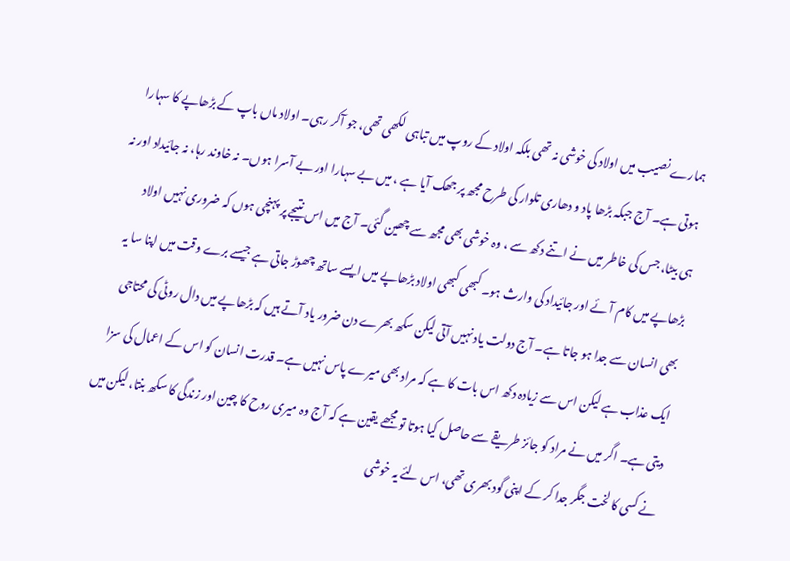ہمارے نصیب میں اولاد کی خوشی نہ تھی بلکہ اولاد کے روپ میں تباہی لکھی تھی، جو آکر رہی۔ اولاد ماں باپ کے بڑھاپے کا سہارا ہوتی ہے۔ آج جبکہ بڑھا پاد و دھاری تلوار کی طرح مجھ پر جھک آیا ہے ، میں بے سہارا اور بے آسرا ہوں۔ نہ خاوند رہا، نہ جائیداد اور نہ ہی بیٹا، جس کی خاطر میں نے اتنے دکھ سے ، وہ خوشی بھی مجھ سے چھین گئی۔ آج میں اس نتیجے پر پہنچی ہوں کہ ضروری نہیں اولاد بڑھاپے میں کام آئے اور جائیداد کی وارث ہو۔ کبھی کبھی اولاد بڑھاپے میں ایسے ساتھ چھوڑ جاتی ہے جیسے برے وقت میں اپنا سا یہ بھی انسان سے جدا ہو جاتا ہے۔ آج دولت یاد نہیں آتی لیکن سکھ بھرے دن ضرور یاد آتے ہیں کہ بڑھاپے میں دال روٹی کی محتاجی ایک عذاب ہے لیکن اس سے زیادہ دکھ اس بات کا ہے کہ مراد بھی میرے پاس نہیں ہے۔ قدرت انسان کو اس کے اعمال کی سزا دیتی ہے۔ اگر میں نے مراد کو جائز طریقے سے حاصل کیا ہوتا تو مجھے یقین ہے کہ آج وہ میری روح کا چین اور زندگی کا سکھ بنتا، لیکن میں نے کسی کا لخت جگر جدا کر کے اپنی گود بھری تھی، اس لئے یہ خوشی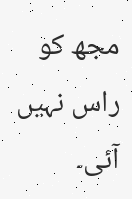مجھ کو راس نہیں آئی۔